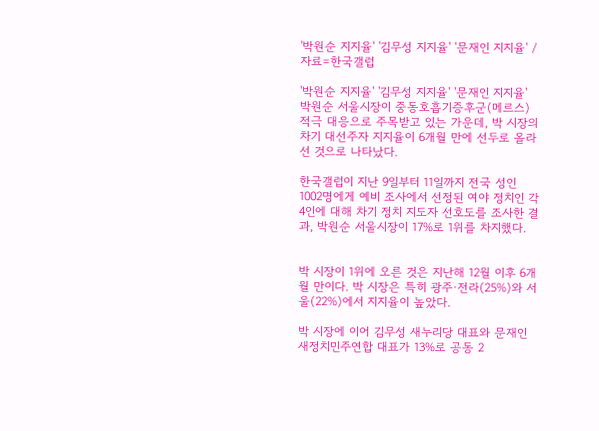'박원순 지지율' '김무성 지지율' '문재인 지지율' /자료=한국갤럽

'박원순 지지율' '김무성 지지율' '문재인 지지율'
박원순 서울시장이 중동호흡기증후군(메르스) 적극 대응으로 주목받고 있는 가운데, 박 시장의 차기 대선주자 지지율이 6개월 만에 선두로 올라선 것으로 나타났다.

한국갤럽이 지난 9일부터 11일까지 전국 성인 1002명에게 예비 조사에서 선정된 여야 정치인 각 4인에 대해 차기 정치 지도자 선호도를 조사한 결과, 박원순 서울시장이 17%로 1위를 차지했다.


박 시장이 1위에 오른 것은 지난해 12월 이후 6개월 만이다. 박 시장은 특히 광주·전라(25%)와 서울(22%)에서 지지율이 높았다.

박 시장에 이어 김무성 새누리당 대표와 문재인 새정치민주연합 대표가 13%로 공동 2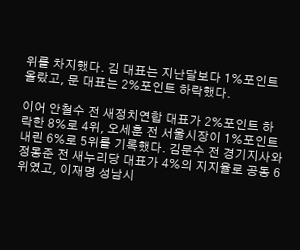위를 차지했다. 김 대표는 지난달보다 1%포인트 올랐고, 문 대표는 2%포인트 하락했다.

이어 안철수 전 새정치연합 대표가 2%포인트 하락한 8%로 4위, 오세훈 전 서울시장이 1%포인트 내린 6%로 5위를 기록했다. 김문수 전 경기지사와 정몽준 전 새누리당 대표가 4%의 지지율로 공동 6위였고, 이재명 성남시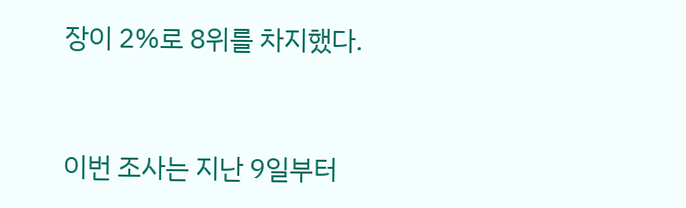장이 2%로 8위를 차지했다.


이번 조사는 지난 9일부터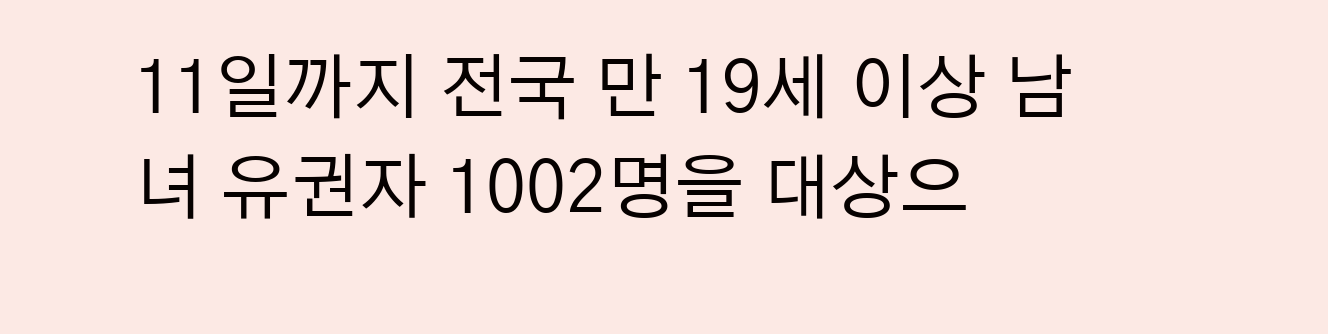11일까지 전국 만 19세 이상 남녀 유권자 1002명을 대상으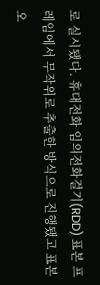로 실시됐다. 휴대전화 임의전화걸기(RDD) 표본 프레임에서 무작위로 추출한 방식으로 진행됐고 표본오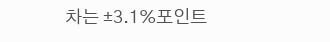차는 ±3.1%포인트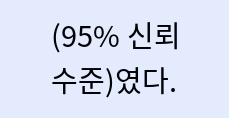(95% 신뢰수준)였다.